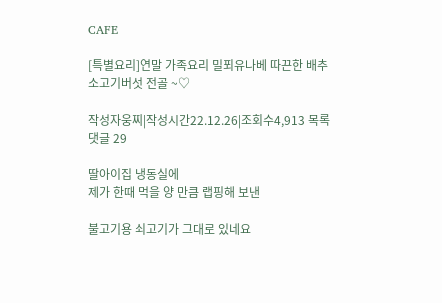CAFE

[특별요리]연말 가족요리 밀푀유나베 따끈한 배추소고기버섯 전골 ~♡

작성자웅찌|작성시간22.12.26|조회수4,913 목록 댓글 29

딸아이집 냉동실에
제가 한때 먹을 양 만큼 랩핑해 보낸

불고기용 쇠고기가 그대로 있네요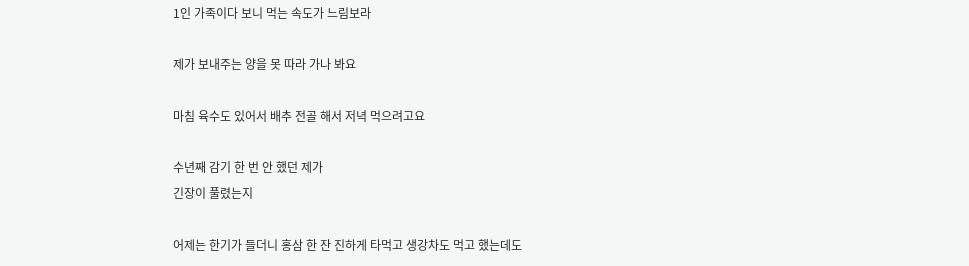1인 가족이다 보니 먹는 속도가 느림보라

제가 보내주는 양을 못 따라 가나 봐요

마침 육수도 있어서 배추 전골 해서 저녁 먹으려고요

수년째 감기 한 번 안 했던 제가
긴장이 풀렸는지

어제는 한기가 들더니 홍삼 한 잔 진하게 타먹고 생강차도 먹고 했는데도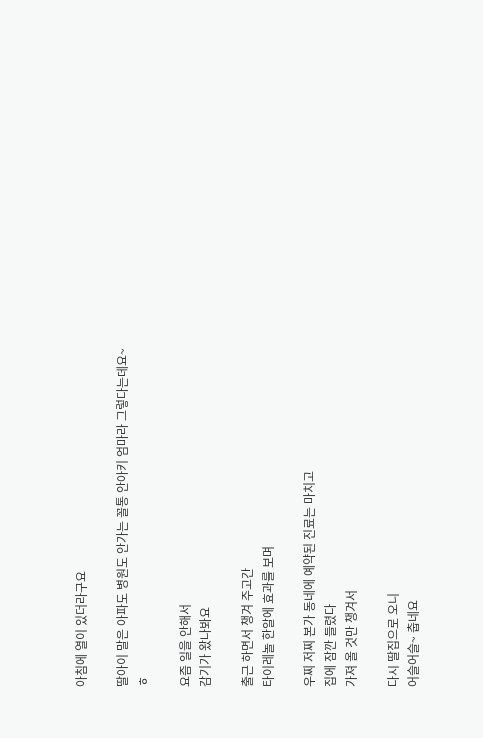아침에 열이 있더라구요

딸아이 말은 아파도 병원도 안가는 꼴통 안아키 엄마라 그렇다는데요~ㅎ

요즘 일을 안해서
감기가 왔나봐요

출근 하면서 챙겨 주고간
타이레놀 한알에 효과를 보며

우찌 저찌 본가 동네에 예약된 진료는 마치고
집에 잠깐 들렸다
가져 올 것만 챙겨서

다시 딸집으로 오니
어슬어슬~ 춥네요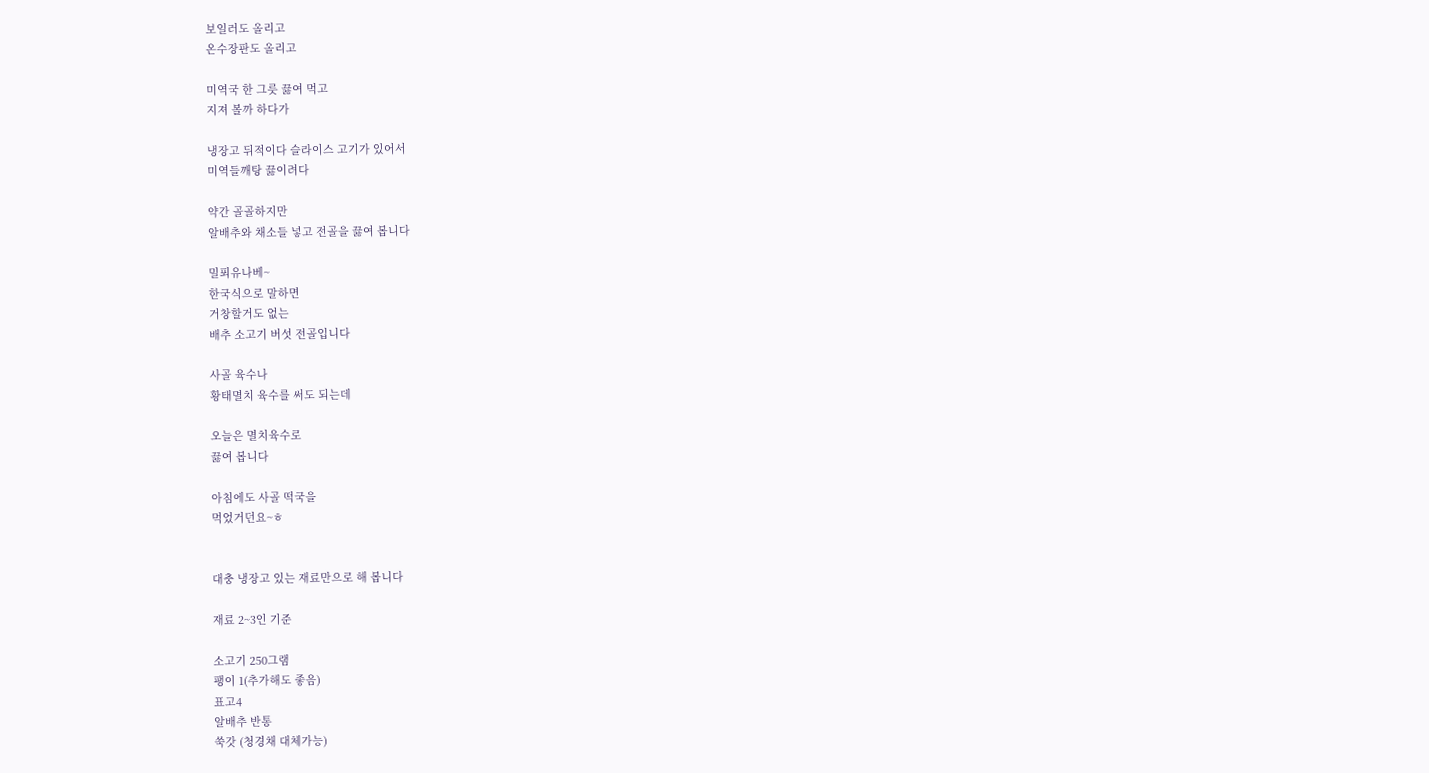보일러도 올리고
온수장판도 올리고

미역국 한 그릇 끓여 먹고
지져 볼까 하다가

냉장고 뒤적이다 슬라이스 고기가 있어서
미역들깨탕 끓이려다

약간 골골하지만
알배추와 채소들 넣고 전골을 끓여 봅니다

밀푀유나베~
한국식으로 말하면
거창할거도 없는
배추 소고기 버섯 전골입니다

사골 육수나
황태멸치 육수를 써도 되는데

오늘은 멸치육수로
끓여 봅니다

아침에도 사골 떡국을
먹었거던요~ㅎ


대충 냉장고 있는 재료만으로 해 봅니다

재료 2~3인 기준

소고기 250그램
팽이 1(추가해도 좋음)
표고4
알배추 반통
쑥갓 (청경채 대체가능)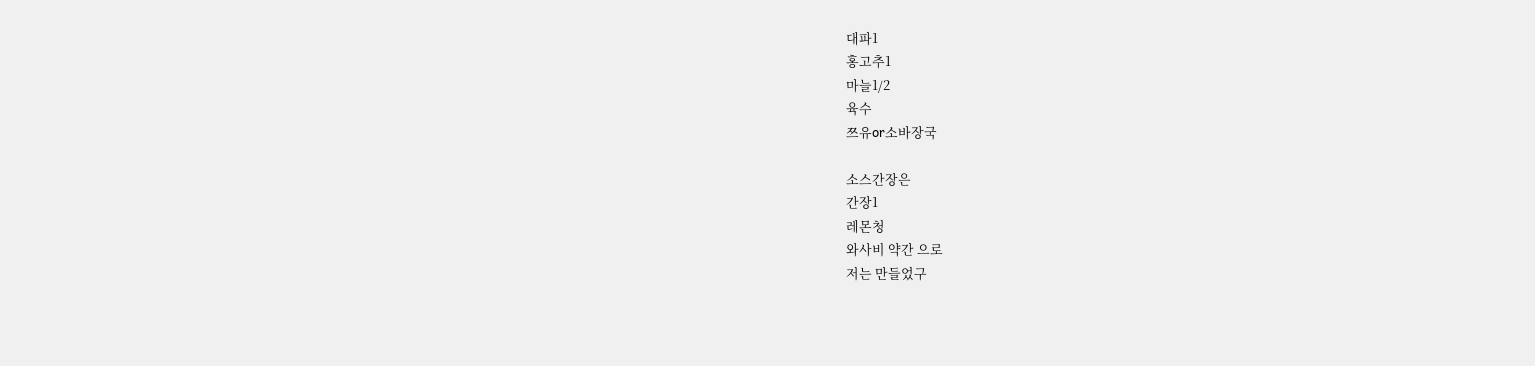대파1
홍고추1
마늘1/2
육수
쯔유or소바장국

소스간장은
간장1
레몬청
와사비 약간 으로
저는 만들었구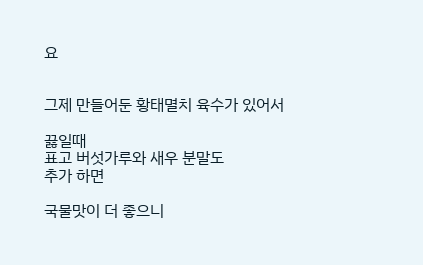요


그제 만들어둔 황태멸치 육수가 있어서

끓일때
표고 버섯가루와 새우 분말도
추가 하면

국물맛이 더 좋으니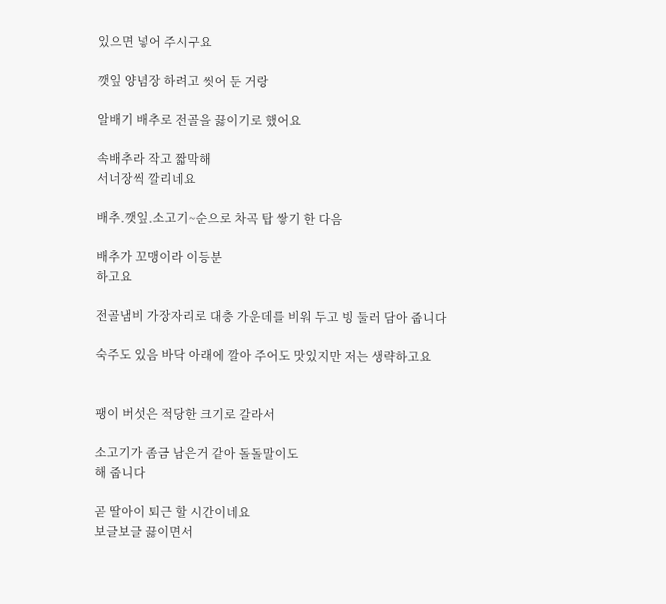있으면 넣어 주시구요

깻잎 양념장 하려고 씻어 둔 거랑

알배기 배추로 전골을 끓이기로 했어요

속배추라 작고 짧막해
서너장씩 깔리네요

배추.깻잎.소고기~순으로 차곡 탑 쌓기 한 다음

배추가 꼬맹이라 이등분
하고요

전골냄비 가장자리로 대충 가운데를 비워 두고 빙 둘러 담아 줍니다

숙주도 있음 바닥 아래에 깔아 주어도 맛있지만 저는 생략하고요


팽이 버섯은 적당한 크기로 갈라서

소고기가 좀금 남은거 같아 돌돌말이도
해 줍니다

곧 딸아이 퇴근 할 시간이네요
보글보글 끓이면서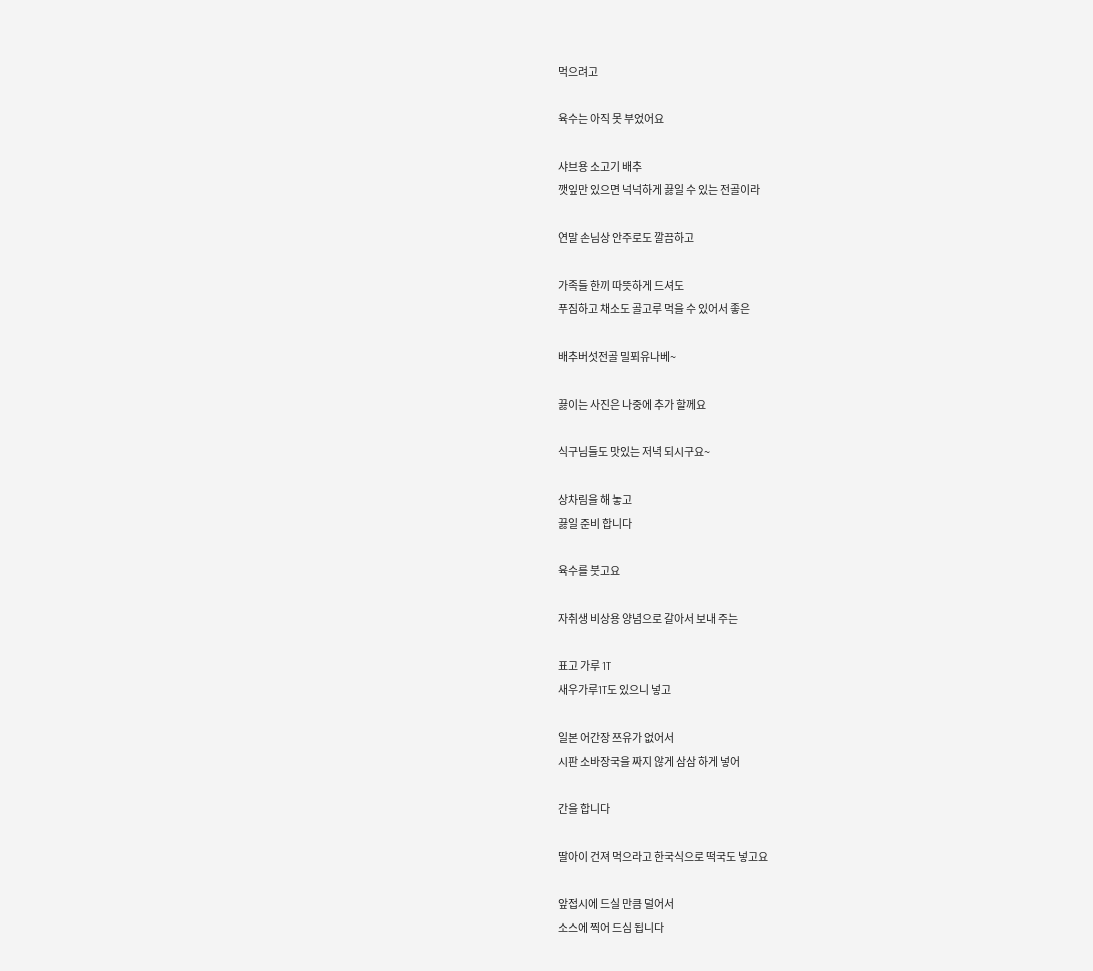먹으려고

육수는 아직 못 부었어요

샤브용 소고기 배추
깻잎만 있으면 넉넉하게 끓일 수 있는 전골이라

연말 손님상 안주로도 깔끔하고

가족들 한끼 따뜻하게 드셔도
푸짐하고 채소도 골고루 먹을 수 있어서 좋은

배추버섯전골 밀푀유나베~

끓이는 사진은 나중에 추가 할께요

식구님들도 맛있는 저녁 되시구요~

상차림을 해 놓고
끓일 준비 합니다

육수를 붓고요

자취생 비상용 양념으로 갈아서 보내 주는

표고 가루 1T
새우가루1T도 있으니 넣고

일본 어간장 쯔유가 없어서
시판 소바장국을 짜지 않게 삼삼 하게 넣어

간을 합니다

딸아이 건져 먹으라고 한국식으로 떡국도 넣고요

앞접시에 드실 만큼 덜어서
소스에 찍어 드심 됩니다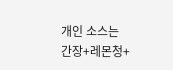개인 소스는
간장+레몬청+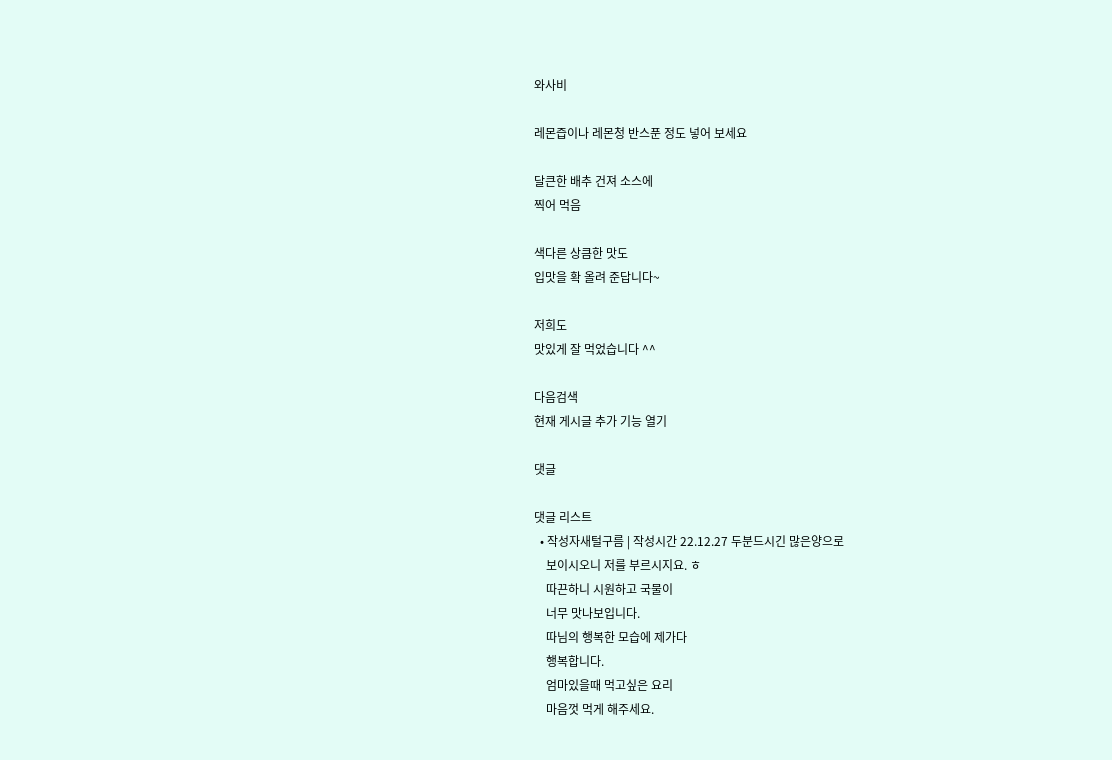와사비

레몬즙이나 레몬청 반스푼 정도 넣어 보세요

달큰한 배추 건져 소스에
찍어 먹음

색다른 상큼한 맛도
입맛을 확 올려 준답니다~

저희도
맛있게 잘 먹었습니다 ^^

다음검색
현재 게시글 추가 기능 열기

댓글

댓글 리스트
  • 작성자새털구름 | 작성시간 22.12.27 두분드시긴 많은양으로
    보이시오니 저를 부르시지요. ㅎ
    따끈하니 시원하고 국물이
    너무 맛나보입니다.
    따님의 행복한 모습에 제가다
    행복합니다.
    엄마있을때 먹고싶은 요리
    마음껏 먹게 해주세요.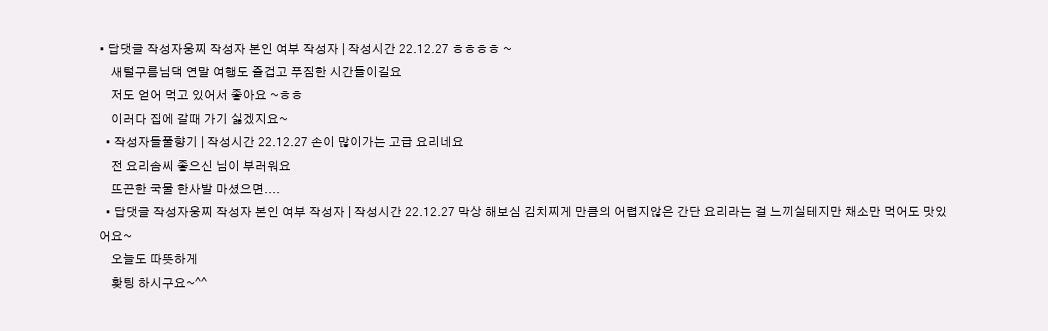• 답댓글 작성자웅찌 작성자 본인 여부 작성자 | 작성시간 22.12.27 ㅎㅎㅎㅎ ~
    새털구름님댁 연말 여행도 즐겁고 푸짐한 시간들이길요
    저도 얻어 먹고 있어서 좋아요 ~ㅎㅎ
    이러다 집에 갈때 가기 싫겠지요~
  • 작성자들풀향기 | 작성시간 22.12.27 손이 많이가는 고급 요리네요
    전 요리솜씨 좋으신 님이 부러워요
    뜨끈한 국물 한사발 마셨으면....
  • 답댓글 작성자웅찌 작성자 본인 여부 작성자 | 작성시간 22.12.27 막상 해보심 김치찌게 만큼의 어렵지않은 간단 요리라는 걸 느끼실테지만 채소만 먹어도 맛있어요~
    오늘도 따뜻하게
    홧팅 하시구요~^^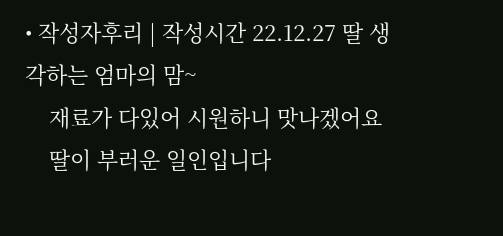• 작성자후리 | 작성시간 22.12.27 딸 생각하는 엄마의 맘~
    재료가 다있어 시원하니 맛나겠어요
    딸이 부러운 일인입니다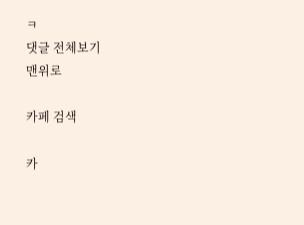ㅋ
댓글 전체보기
맨위로

카페 검색

카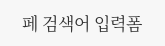페 검색어 입력폼